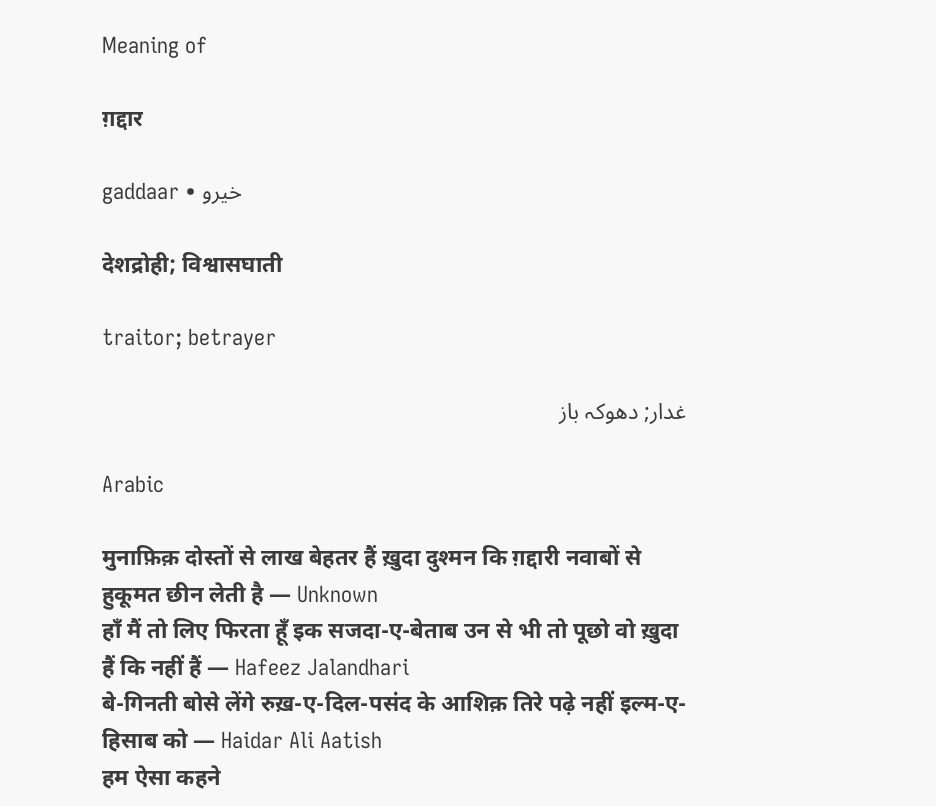Meaning of

ग़द्दार

gaddaar • خیرو

देशद्रोही; विश्वासघाती

traitor; betrayer

غدار; دھوکہ باز

Arabic

मुनाफ़िक़ दोस्तों से लाख बेहतर हैं ख़ुदा दुश्मन कि ग़द्दारी नवाबों से हुकूमत छीन लेती है — Unknown
हाँ मैं तो लिए फिरता हूँ इक सजदा-ए-बेताब उन से भी तो पूछो वो ख़ुदा हैं कि नहीं हैं — Hafeez Jalandhari
बे-गिनती बोसे लेंगे रुख़-ए-दिल-पसंद के आशिक़ तिरे पढ़े नहीं इल्म-ए-हिसाब को — Haidar Ali Aatish
हम ऐसा कहने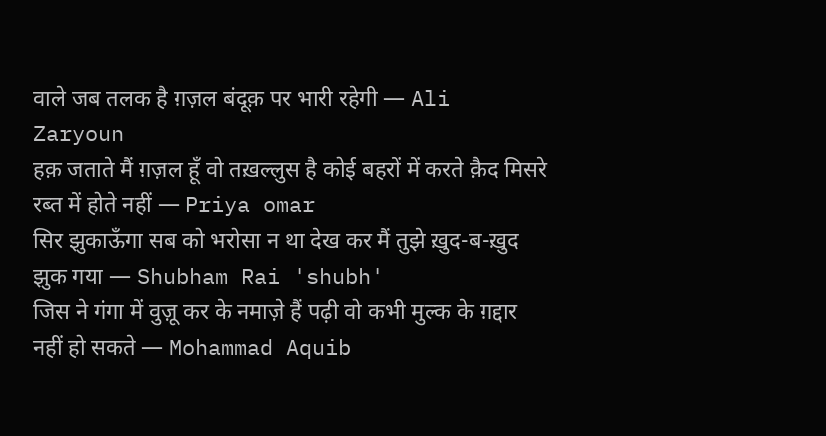वाले जब तलक है ग़ज़ल बंदूक़ पर भारी रहेगी — Ali Zaryoun
हक़ जताते मैं ग़ज़ल हूँ वो तख़ल्लुस है कोई बहरों में करते क़ैद मिसरे रब्त में होते नहीं — Priya omar
सिर झुकाऊँगा सब को भरोसा न था देख कर मैं तुझे ख़ुद-ब-ख़ुद झुक गया — Shubham Rai 'shubh'
जिस ने गंगा में वुज़ू कर के नमाज़े हैं पढ़ी वो कभी मुल्क के ग़द्दार नहीं हो सकते — Mohammad Aquib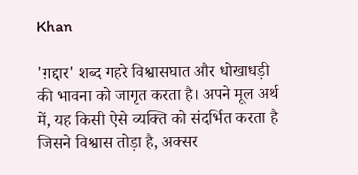Khan

'ग़द्दार' शब्द गहरे विश्वासघात और धोखाधड़ी की भावना को जागृत करता है। अपने मूल अर्थ में, यह किसी ऐसे व्यक्ति को संदर्भित करता है जिसने विश्वास तोड़ा है, अक्सर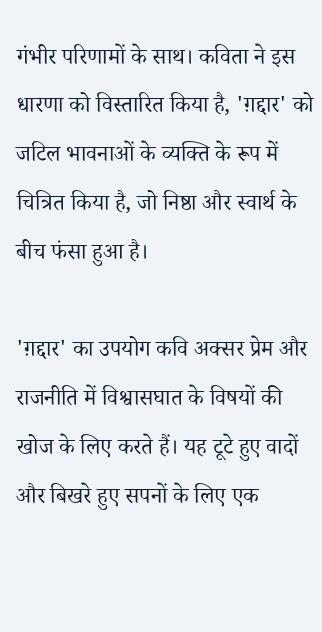गंभीर परिणामों के साथ। कविता ने इस धारणा को विस्तारित किया है, 'ग़द्दार' को जटिल भावनाओं के व्यक्ति के रूप में चित्रित किया है, जो निष्ठा और स्वार्थ के बीच फंसा हुआ है।

'ग़द्दार' का उपयोग कवि अक्सर प्रेम और राजनीति में विश्वासघात के विषयों की खोज के लिए करते हैं। यह टूटे हुए वादों और बिखरे हुए सपनों के लिए एक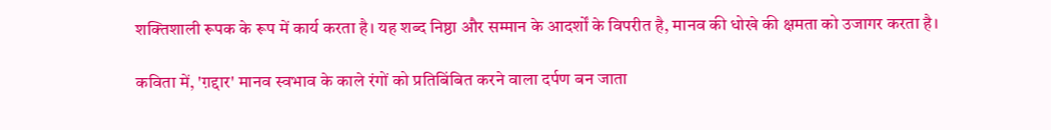शक्तिशाली रूपक के रूप में कार्य करता है। यह शब्द निष्ठा और सम्मान के आदर्शों के विपरीत है, मानव की धोखे की क्षमता को उजागर करता है।

कविता में, 'ग़द्दार' मानव स्वभाव के काले रंगों को प्रतिबिंबित करने वाला दर्पण बन जाता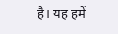है। यह हमें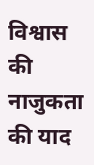विश्वास की नाजुकता की याद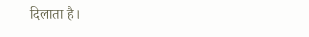दिलाता है।